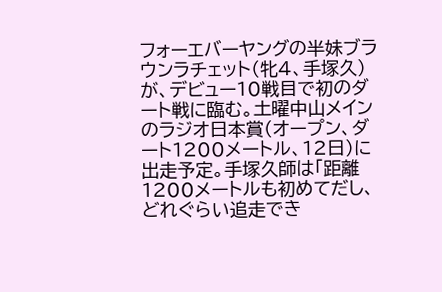フォーエバーヤングの半妹ブラウンラチェット(牝4、手塚久)が、デビュー10戦目で初のダート戦に臨む。土曜中山メインのラジオ日本賞(オープン、ダート1200メートル、12日)に出走予定。手塚久師は「距離1200メートルも初めてだし、どれぐらい追走でき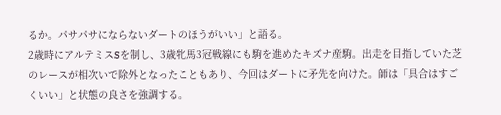るか。パサパサにならないダートのほうがいい」と語る。
2歳時にアルテミスSを制し、3歳牝馬3冠戦線にも駒を進めたキズナ産駒。出走を目指していた芝のレースが相次いで除外となったこともあり、今回はダートに矛先を向けた。師は「具合はすごくいい」と状態の良さを強調する。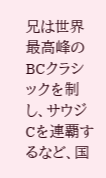兄は世界最高峰のBCクラシックを制し、サウジCを連覇するなど、国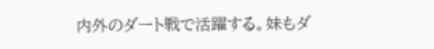内外のダート戦で活躍する。妹もダ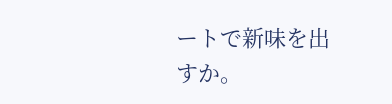ートで新味を出すか。